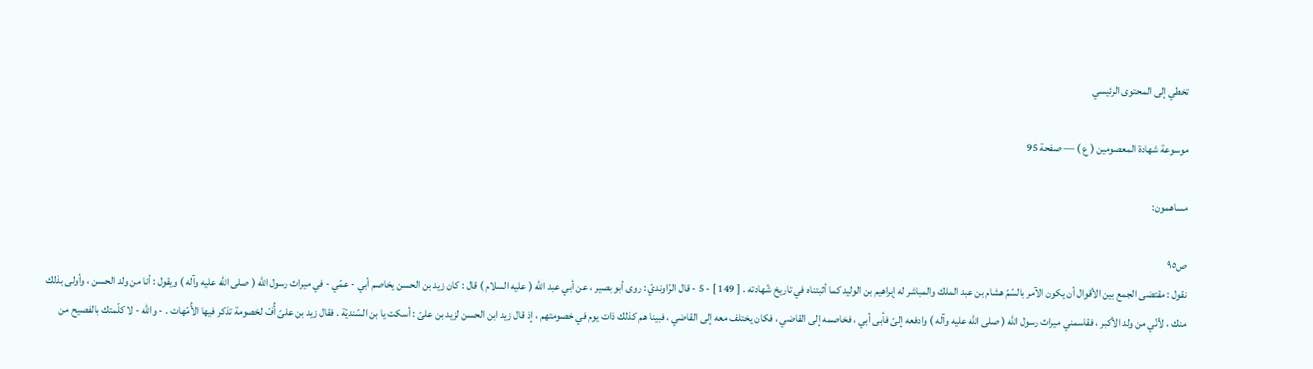تخطي إلى المحتوى الرئيسي

موسوعة شهادة المعصومين ( ع ) — صفحة 95

مساهمون:

ص٩٥
نقول : مقتضى الجمع بين الأقوال أن يكون الآمر بالسّمّ هشام بن عبد الملك والمباشر له إبراهيم بن الوليد كما أثبتناه في تاريخ شّهادته . [ 149 ] - 5 - قال الرّاونديّ : روى أبو بصير ، عن أبي عبد الله ( عليه السلام ) قال : كان زيد بن الحسن يخاصم أبي - عمّي - في ميراث رسول الله ( صلى الله عليه وآله ) ويقول : أنا من ولد الحسن ، وأولى بذلك منك ، لأنّي من ولد الأكبر ، فقاسمني ميراث رسول الله ( صلى الله عليه وآله ) وادفعه إلىّ فأبى أبي ، فخاصمه إلى القاضي ، فكان يختلف معه إلى القاضي ، فبينا هم كذلك ذات يوم في خصومتهم ، إذ قال زيد ابن الحسن لزيد بن علىّ : أسكت يا بن السّنديّة . فقال زيد بن علىّ أُفّ لخصومة تذكر فيها الأُمّهات . - والله - لا كلّمتك بالفصيح من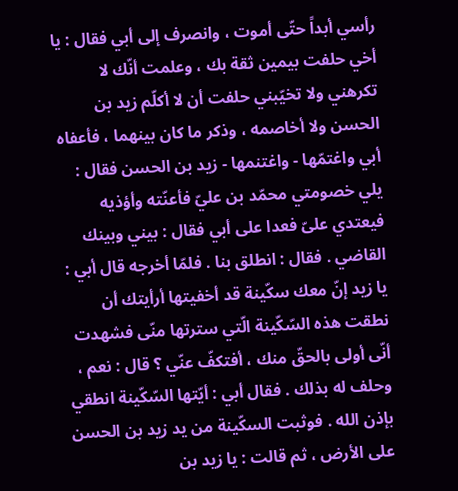رأسي أبداً حتّى أموت ، وانصرف إلى أبي فقال : يا أخي حلفت بيمين ثقة بك ، وعلمت أنّك لا تكرهني ولا تخيّبني حلفت أن لا أكلّم زيد بن الحسن ولا أخاصمه ، وذكر ما كان بينهما ، فأعفاه أبي واغتمّها - واغتنمها - زيد بن الحسن فقال : يلي خصومتي محمّد بن عليّ فأعنّته وأؤذيه فيعتدي علىّ فعدا على أبي فقال : بيني وبينك القاضي . فقال : انطلق بنا . فلمّا أخرجه قال أبي : يا زيد إنّ معك سكّينة قد أخفيتها أرأيتك أن نطقت هذه السّكّينة الّتي سترتها منّى فشهدت أنّى أولى بالحقّ منك ، أفتكفّ عنّي ؟ قال : نعم ، وحلف له بذلك . فقال أبي : أيّتها السّكّينة انطقي بإذن الله . فوثبت السكّينة من يد زيد بن الحسن على الأرض ، ثم قالت : يا زيد بن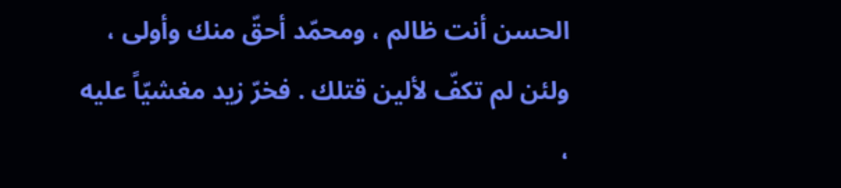الحسن أنت ظالم ، ومحمّد أحقّ منك وأولى ، ولئن لم تكفّ لألين قتلك . فخرّ زيد مغشيّاً عليه ،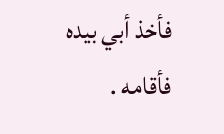فأخذ أبي بيده فأقامه .